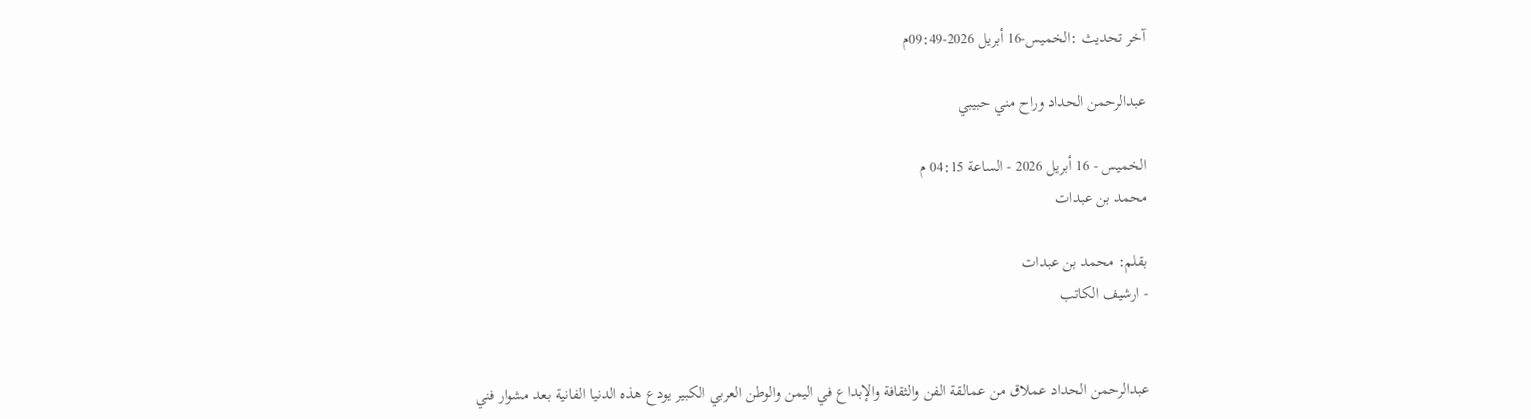آخر تحديث :الخميس-16 أبريل 2026-09:49م

عبدالرحمن الحداد وراح مني حبيبي

الخميس - 16 أبريل 2026 - الساعة 04:15 م
محمد بن عبدات

بقلم: محمد بن عبدات
- ارشيف الكاتب


عبدالرحمن الحداد عملاق من عمالقة الفن والثقافة والإبداع في اليمن والوطن العربي الكبير يودع هذه الدنيا الفانية بعد مشوار فني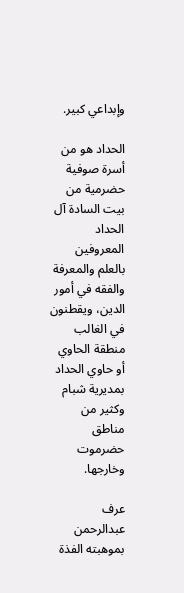وإبداعي كبير.

الحداد هو من أسرة صوفية حضرمية من بيت السادة آل الحداد المعروفين بالعلم والمعرفة والفقه في أمور الدين، ويقطنون في الغالب منطقة الحاوي أو حاوي الحداد بمديرية شبام وكثير من مناطق حضرموت وخارجها.

عرف عبدالرحمن بموهبته الفذة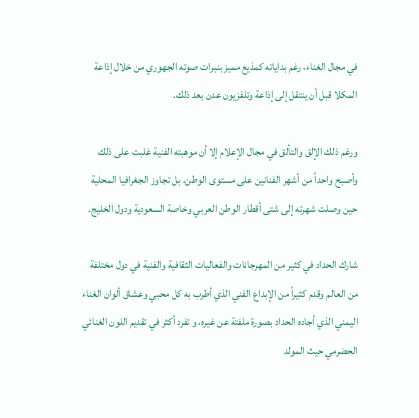في مجال الغناء، رغم بداياته كمذيع مميز بنبرات صوته الجهوري من خلال إذاعة المكلا قبل أن ينتقل إلى إذاعة وتلفزيون عدن بعد ذلك.

ورغم ذلك الإلق والتألق في مجال الإعلام إلا أن موهبته الفنية غلبت على ذلك وأصبح واحداً من أشهر الفنانين على مستوى الوطن، بل تجاوز الجغرافيا المحلية حين وصلت شهرته إلى شتى أقطار الوطن العربي وخاصة السعودية ودول الخليج.

شارك الحداد في كثير من المهرجانات والفعاليات الثقافية والفنية في دول مختلفة من العالم وقدم كثيراً من الإبداع الفني الذي أطرب به كل محبي وعشاق ألوان الغناء اليمني الذي أجاده الحداد بصورة ملفتة عن غيره، و تفرد أكثر في تقديم اللون الغنائي الحضرمي حيث المولد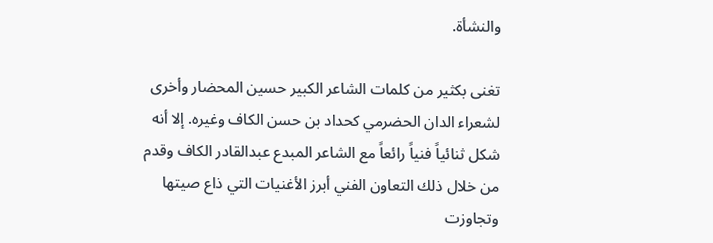والنشأة.

تغنى بكثير من كلمات الشاعر الكبير حسين المحضار وأخرى لشعراء الدان الحضرمي كحداد بن حسن الكاف وغيره. إلا أنه شكل ثنائياً فنياً رائعاً مع الشاعر المبدع عبدالقادر الكاف وقدم من خلال ذلك التعاون الفني أبرز الأغنيات التي ذاع صيتها وتجاوزت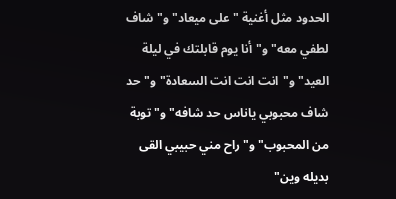الحدود مثل أغنية "على ميعاد" و"شاف لطفي معه" و"أنا يوم قابلتك في ليلة العيد" و"انت انت انت السعادة" و"حد شاف محبوبي ياناس حد شافه" و"توبة من المحبوب" و"راح مني حبيبي القى بديله وين"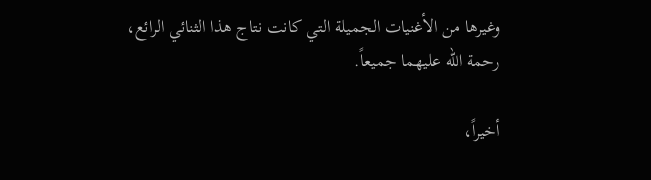وغيرها من الأغنيات الجميلة التي كانت نتاج هذا الثنائي الرائع، رحمة الله عليهما جميعاً.

أخيراً،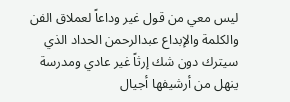ليس معي من قول غير وداعاً لعملاق الفن والكلمة والإبداع عبدالرحمن الحداد الذي سيترك دون شك إرثاً غير عادي ومدرسة ينهل من أرشيفها أجيال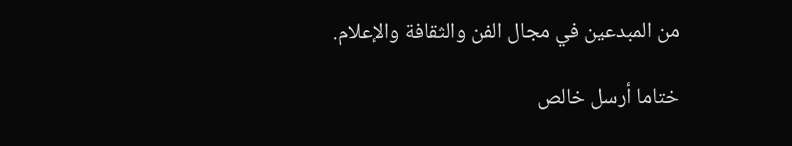من المبدعين في مجال الفن والثقافة والإعلام.

ختاما أرسل خالص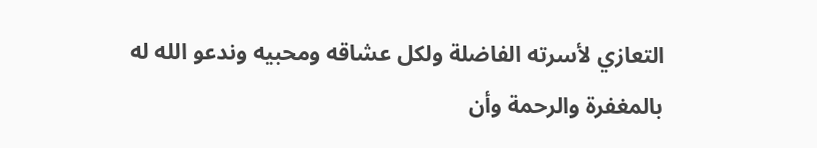التعازي لأسرته الفاضلة ولكل عشاقه ومحبيه وندعو الله له بالمغفرة والرحمة وأن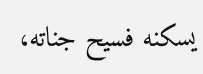يسكنه فسيح جناته،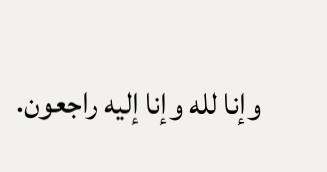وإنا لله وإنا إليه راجعون.